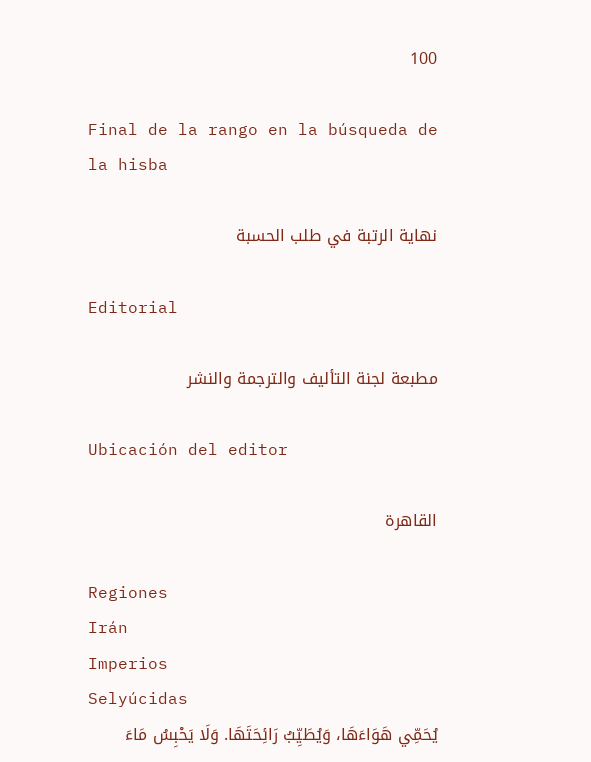100

Final de la rango en la búsqueda de la hisba

نهاية الرتبة في طلب الحسبة

Editorial

مطبعة لجنة التأليف والترجمة والنشر

Ubicación del editor

القاهرة

Regiones
Irán
Imperios
Selyúcidas
يُحَمِّي هَوَاءَهَا، وَيُطَيِّبُ رَائِحَتَهَا. وَلَا يَحْبِسُ مَاءَ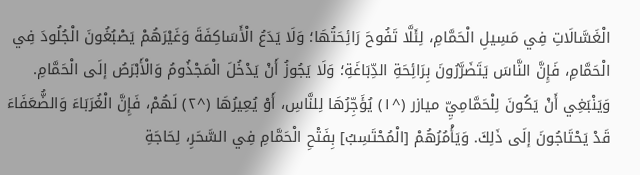الْغَسَّالَاتِ فِي مَسِيلِ الْحَمَّامِ، لِئَلَّا تَفُوحَ رَائِحَتُهَا؛ وَلَا يَدَعُ الْأَسَاكِفَةَ وَغَيْرَهُمْ يَصْبُغُونَ الْجُلُودَ فِي الْحَمَّامِ، فَإِنَّ النَّاسَ يَتَضَرَّرُونَ بِرَائِحَةِ الدِّبَاغَةِ؛ وَلَا يَجُوزُ أَنْ يَدْخُلَ الْمَجْذُومُ وَالْأَبْرَصُ إلَى الْحَمَّامِ.
وَيَنْبَغِي أَنْ يَكُونَ لِلْحَمَّامِيِّ ميازر (^١) يُؤَجِّرُهَا لِلنَّاسِ، أَوْ يُعِيرُهَا (^٢) لَهُمْ، فَإِنَّ الْغُرَبَاءَ وَالضُّعَفَاءَ قَدْ يَحْتَاجُونَ إلَى ذَلِكَ. وَيَأْمُرُهُمْ [الْمُحْتَسِبُ] بِفَتْحِ الْحَمَّامِ فِي السَّحَرِ، لِحَاجَةِ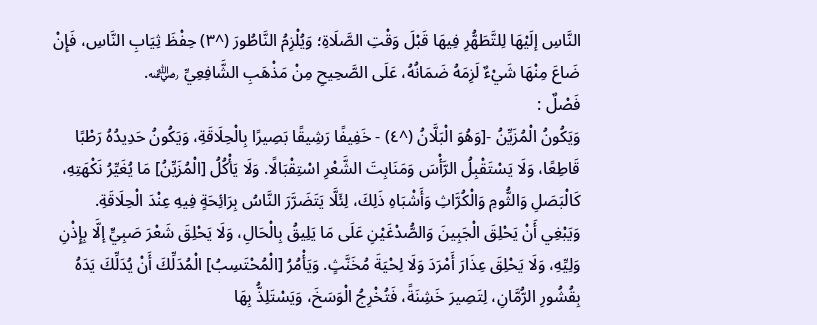النَّاسِ إلَيْهَا لِلتَّطَهُّرِ فِيهَا قَبْلَ وَقْتِ الصَّلَاةِ؛ وَيُلْزِمُ النَّاطُورَ (^٣) حِفْظَ ثِيَابِ النَّاسِ، فَإِنْ ضَاعَ مِنْهَا شَيْءٌ لَزِمَهُ ضَمَانُهُ، عَلَى الصَّحِيحِ مِنْ مَذْهَبِ الشَّافِعِيِّ ﵁.
فَصْلٌ :
وَيَكُونُ الْمُزَيِّنُ -[وَهُوَ الْبَلَّانُ (^٤) - خَفِيفًا رَشِيقًا بَصِيرًا بِالْحِلَاقَةِ، وَيَكُونُ حَدِيدُهُ رَطْبًا قَاطِعًا، وَلَا يَسْتَقْبِلُ الرَّأْسَ وَمَنَابِتَ الشَّعْرِ اسْتِقْبَالًا. وَلَا يَأْكُلُ [الْمُزَيِّنُ] مَا يُغَيِّرُ نَكْهَتِهِ، كَالْبَصَلِ وَالثُّومِ وَالْكُرَّاثِ وَأَشْبَاهِ ذَلِكَ، لِئَلَّا يَتَضَرَّرَ النَّاسُ بِرَائِحَةٍ فِيهِ عِنْدَ الْحِلَاقَةِ.
وَيَبْغِي أَنْ يَحْلِقَ الْجَبِينَ وَالصُّدْغَيْنِ عَلَى مَا يَلِيقُ بِالْحَالِ، وَلَا يَحْلِقَ شَعْرَ صَبِيٍّ إلَّا بِإِذْنِ وَلِيِّهِ، وَلَا يَحْلِقَ عِذَارَ أَمْرَدَ وَلَا لِحْيَةَ مُخَنَّثٍ. وَيَأْمُرُ [الْمُحْتَسِبُ] الْمُدَلِّكَ أَنْ يُدَلِّكَ يَدَهُ بِقُشُورِ الرُّمَّانِ، لِتَصِيرَ خَشِنَةً، فَتُخْرِجُ الْوَسَخَ، وَيَسْتَلِذُّ بِهَا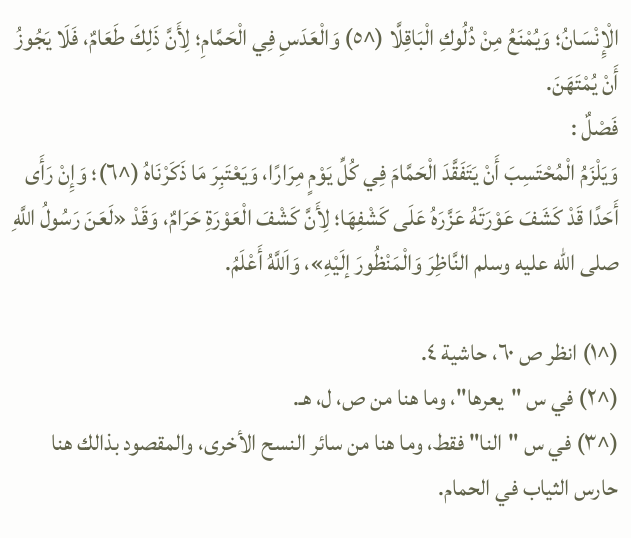الْإِنْسَانُ؛ وَيُمْنَعُ مِنْ دُلُوكِ الْبَاقِلَّا (^٥) وَالْعَدَسِ فِي الْحَمَّامِ؛ لِأَنَّ ذَلِكَ طَعَامٌ، فَلَا يَجُوزُ أَنْ يُمْتَهَنَ.
فَصْلٌ :
وَيَلْزَمُ الْمُحْتَسِبَ أَنْ يَتَفَقَّدَ الْحَمَّامَ فِي كُلِّ يَوْمٍ مِرَارًا، وَيَعْتَبِرَ مَا ذَكَرْنَاهُ (^٦)؛ وَإِنْ رَأَى أَحَدًا قَدْ كَشَفَ عَوْرَتَهُ عَزَّرَهُ عَلَى كَشْفِهَا؛ لِأَنَّ كَشْفَ الْعَوْرَةِ حَرَامٌ، وَقَدْ «لَعَنَ رَسُولُ اللَّهِ صلى الله عليه وسلم النَّاظِرَ وَالْمَنْظُورَ إلَيْهِ»، وَاَللَّهُ أَعْلَمُ.

(^١) انظر ص ٦٠، حاشية ٤.
(^٢) في س "يعرها"، وما هنا من ص، ل، هـ.
(^٣) في س "النا" فقط، وما هنا من سائر النسح الأخرى، والمقصود بذالك هنا حارس الثياب في الحمام.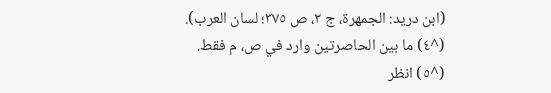(ابن دريد: الجمهرة، ج ٢، ص ٣٧٥؛ لسان العرب).
(^٤) ما بين الحاصرتين وارد في ص، م فقط.
(^٥) انظر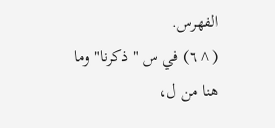الفهرس.
(^٦) في س "ذكرنا" وما هنا من ل،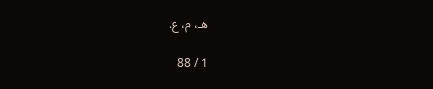هـ، م، ع.

1 / 88